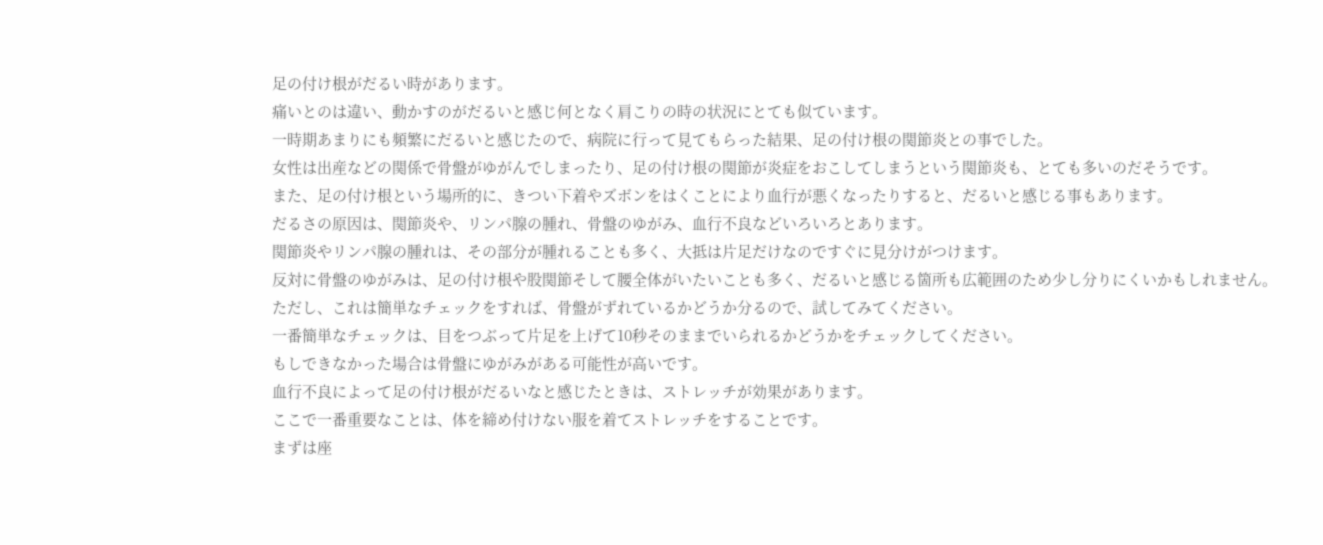足の付け根がだるい時があります。
痛いとのは違い、動かすのがだるいと感じ何となく肩こりの時の状況にとても似ています。
一時期あまりにも頻繁にだるいと感じたので、病院に行って見てもらった結果、足の付け根の関節炎との事でした。
女性は出産などの関係で骨盤がゆがんでしまったり、足の付け根の関節が炎症をおこしてしまうという関節炎も、とても多いのだそうです。
また、足の付け根という場所的に、きつい下着やズボンをはくことにより血行が悪くなったりすると、だるいと感じる事もあります。
だるさの原因は、関節炎や、リンパ腺の腫れ、骨盤のゆがみ、血行不良などいろいろとあります。
関節炎やリンパ腺の腫れは、その部分が腫れることも多く、大抵は片足だけなのですぐに見分けがつけます。
反対に骨盤のゆがみは、足の付け根や股関節そして腰全体がいたいことも多く、だるいと感じる箇所も広範囲のため少し分りにくいかもしれません。
ただし、これは簡単なチェックをすれば、骨盤がずれているかどうか分るので、試してみてください。
一番簡単なチェックは、目をつぶって片足を上げて10秒そのままでいられるかどうかをチェックしてください。
もしできなかった場合は骨盤にゆがみがある可能性が高いです。
血行不良によって足の付け根がだるいなと感じたときは、ストレッチが効果があります。
ここで一番重要なことは、体を締め付けない服を着てストレッチをすることです。
まずは座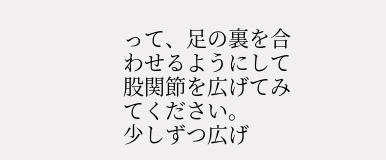って、足の裏を合わせるようにして股関節を広げてみてください。
少しずつ広げ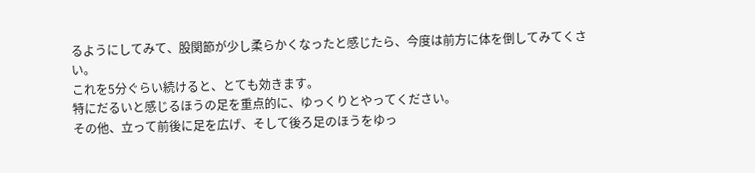るようにしてみて、股関節が少し柔らかくなったと感じたら、今度は前方に体を倒してみてくさい。
これを5分ぐらい続けると、とても効きます。
特にだるいと感じるほうの足を重点的に、ゆっくりとやってください。
その他、立って前後に足を広げ、そして後ろ足のほうをゆっ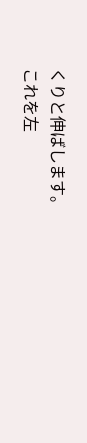くりと伸ばします。
これを左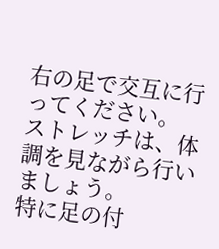右の足で交互に行ってください。
ストレッチは、体調を見ながら行いましょう。
特に足の付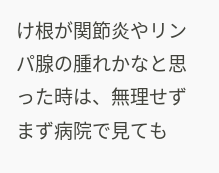け根が関節炎やリンパ腺の腫れかなと思った時は、無理せずまず病院で見ても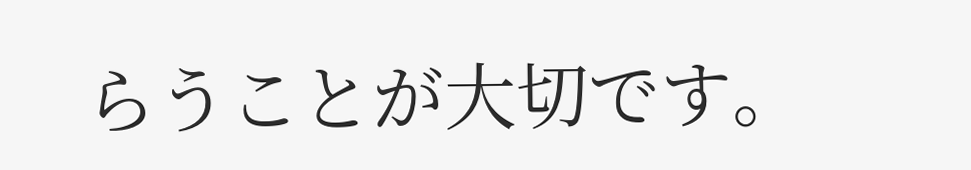らうことが大切です。